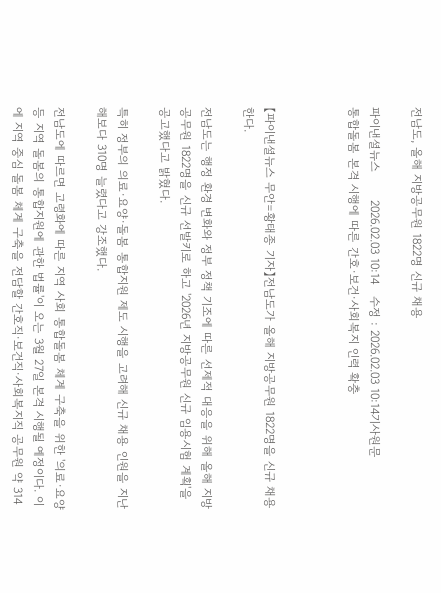전남도, 올해 지방공무원 1822명 신규 채용

파이낸셜뉴스       2026.02.03 10:14   수정 : 2026.02.03 10:14기사원문
통합돌봄 본격 시행에 따른 간호·보건·사회복지 인력 확충



【파이낸셜뉴스 무안=황태종 기자】전남도가 올해 지방공무원 1822명을 신규 채용한다.

전남도는 행정 환경 변화와 정부 정책 기조에 따른 선제적 대응을 위해 올해 지방공무원 1822명을 신규 선발키로 하고 '2026년 지방공무원 신규 임용시험 계획'을 공고했다고 밝혔다.

특히 정부의 의료·요양·돌봄 통합지원 제도 시행을 고려해 신규 채용 인원을 지난해보다 310명 늘렸다고 강조했다.

전남도에 따르면 고령화에 따른 지역 사회 통합돌봄 체계 구축을 위한 '의료·요양 등 지역 돌봄의 통합지원에 관한 법률'이 오는 3월 27일 본격 시행될 예정이다. 이에 지역 중심 돌봄 체계 구축을 전담할 간호직·보건직·사회복지직 공무원 약 314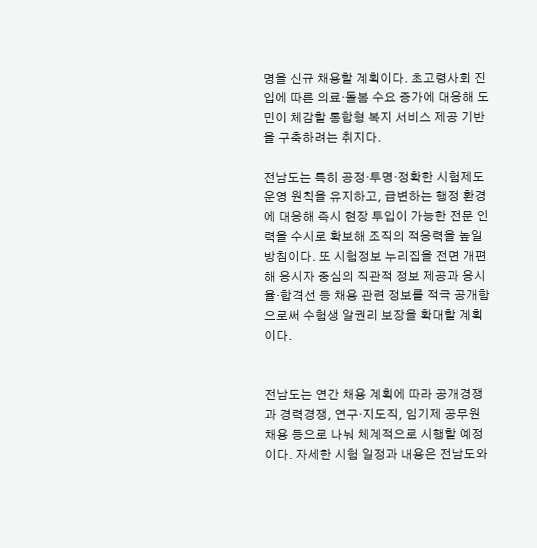명을 신규 채용할 계획이다. 초고령사회 진입에 따른 의료·돌봄 수요 증가에 대응해 도민이 체감할 통합형 복지 서비스 제공 기반을 구축하려는 취지다.

전남도는 특히 공정·투명·정확한 시험제도 운영 원칙을 유지하고, 급변하는 행정 환경에 대응해 즉시 현장 투입이 가능한 전문 인력을 수시로 확보해 조직의 적응력을 높일 방침이다. 또 시험정보 누리집을 전면 개편해 응시자 중심의 직관적 정보 제공과 응시율·합격선 등 채용 관련 정보를 적극 공개함으로써 수험생 알권리 보장을 확대할 계획이다.


전남도는 연간 채용 계획에 따라 공개경쟁과 경력경쟁, 연구·지도직, 임기제 공무원 채용 등으로 나눠 체계적으로 시행할 예정이다. 자세한 시험 일정과 내용은 전남도와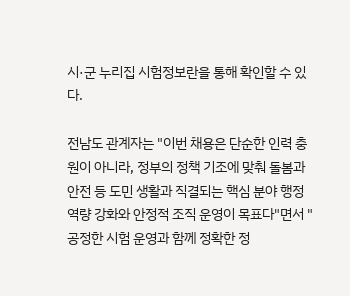시·군 누리집 시험정보란을 통해 확인할 수 있다.

전남도 관계자는 "이번 채용은 단순한 인력 충원이 아니라, 정부의 정책 기조에 맞춰 돌봄과 안전 등 도민 생활과 직결되는 핵심 분야 행정 역량 강화와 안정적 조직 운영이 목표다"면서 "공정한 시험 운영과 함께 정확한 정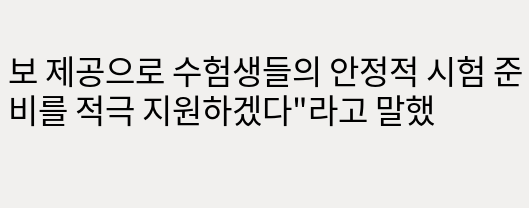보 제공으로 수험생들의 안정적 시험 준비를 적극 지원하겠다"라고 말했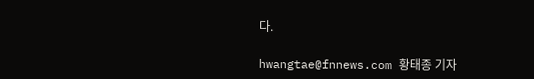다.

hwangtae@fnnews.com 황태종 기자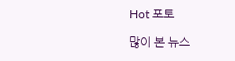Hot 포토

많이 본 뉴스